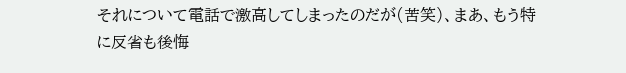それについて電話で激高してしまったのだが(苦笑)、まあ、もう特に反省も後悔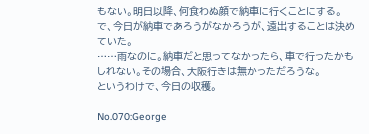もない。明日以降、何食わぬ顔で納車に行くことにする。
で、今日が納車であろうがなかろうが、遠出することは決めていた。
……雨なのに。納車だと思ってなかったら、車で行ったかもしれない。その場合、大阪行きは無かっただろうな。
というわけで、今日の収穫。

No.070:George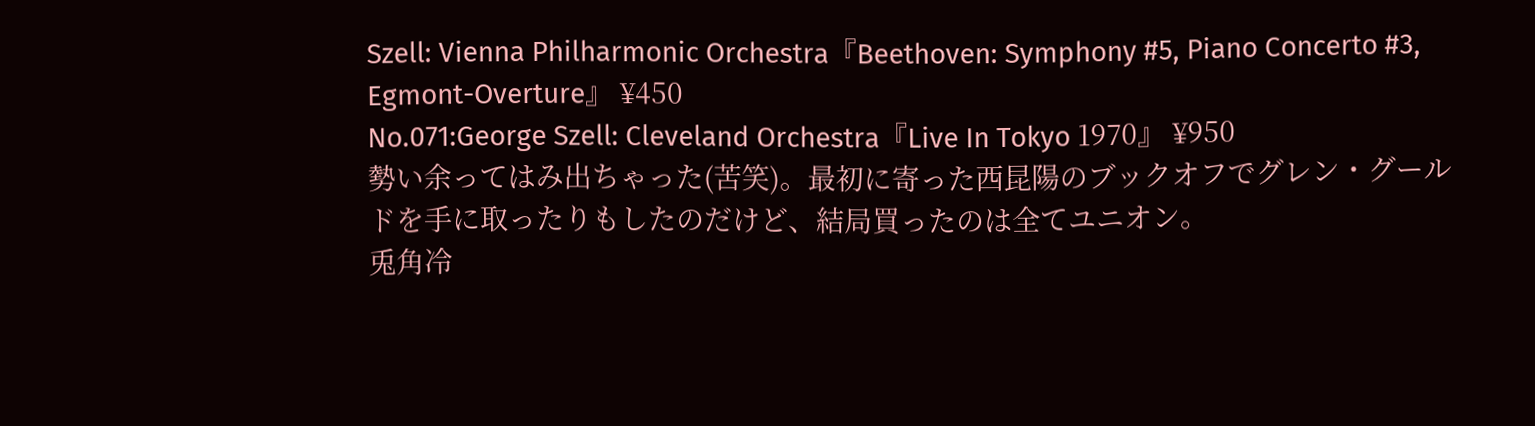Szell: Vienna Philharmonic Orchestra『Beethoven: Symphony #5, Piano Concerto #3, Egmont-Overture』 ¥450
No.071:George Szell: Cleveland Orchestra『Live In Tokyo 1970』 ¥950
勢い余ってはみ出ちゃった(苦笑)。最初に寄った西昆陽のブックオフでグレン・グールドを手に取ったりもしたのだけど、結局買ったのは全てユニオン。
兎角冷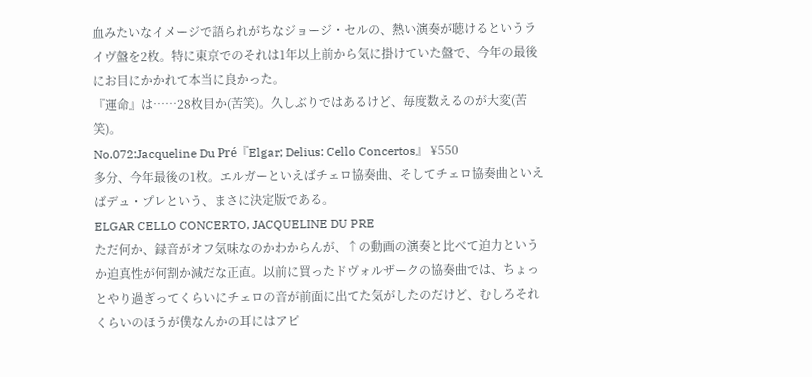血みたいなイメージで語られがちなジョージ・セルの、熱い演奏が聴けるというライヴ盤を2枚。特に東京でのそれは1年以上前から気に掛けていた盤で、今年の最後にお目にかかれて本当に良かった。
『運命』は……28枚目か(苦笑)。久しぶりではあるけど、毎度数えるのが大変(苦笑)。
No.072:Jacqueline Du Pré『Elgar; Delius: Cello Concertos』 ¥550
多分、今年最後の1枚。エルガーといえばチェロ協奏曲、そしてチェロ協奏曲といえばデュ・プレという、まさに決定版である。
ELGAR CELLO CONCERTO, JACQUELINE DU PRE
ただ何か、録音がオフ気味なのかわからんが、↑の動画の演奏と比べて迫力というか迫真性が何割か減だな正直。以前に買ったドヴォルザークの協奏曲では、ちょっとやり過ぎってくらいにチェロの音が前面に出てた気がしたのだけど、むしろそれくらいのほうが僕なんかの耳にはアピ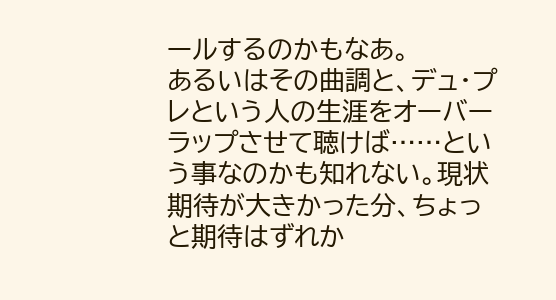ールするのかもなあ。
あるいはその曲調と、デュ・プレという人の生涯をオーバーラップさせて聴けば……という事なのかも知れない。現状期待が大きかった分、ちょっと期待はずれか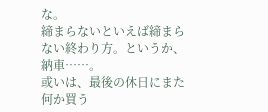な。
締まらないといえば締まらない終わり方。というか、納車……。
或いは、最後の休日にまた何か買う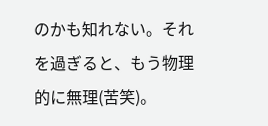のかも知れない。それを過ぎると、もう物理的に無理(苦笑)。